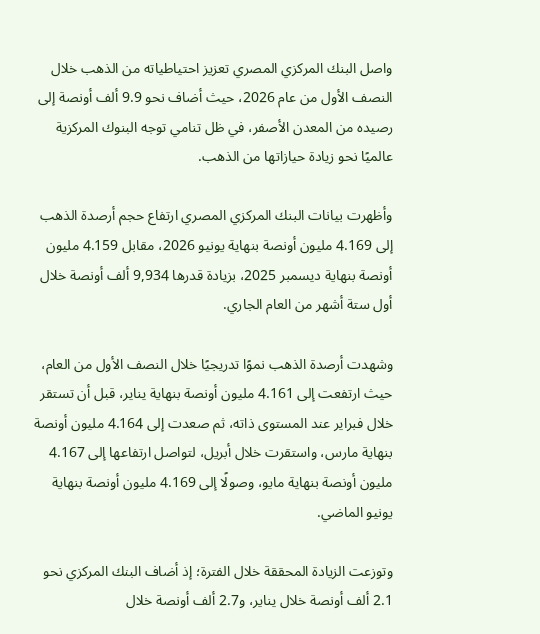واصل البنك المركزي المصري تعزيز احتياطياته من الذهب خلال النصف الأول من عام 2026، حيث أضاف نحو 9.9 ألف أونصة إلى رصيده من المعدن الأصفر، في ظل تنامي توجه البنوك المركزية عالميًا نحو زيادة حيازاتها من الذهب.

وأظهرت بيانات البنك المركزي المصري ارتفاع حجم أرصدة الذهب إلى 4.169 مليون أونصة بنهاية يونيو 2026، مقابل 4.159 مليون أونصة بنهاية ديسمبر 2025، بزيادة قدرها 9,934 ألف أونصة خلال أول ستة أشهر من العام الجاري.

وشهدت أرصدة الذهب نموًا تدريجيًا خلال النصف الأول من العام، حيث ارتفعت إلى 4.161 مليون أونصة بنهاية يناير، قبل أن تستقر خلال فبراير عند المستوى ذاته، ثم صعدت إلى 4.164 مليون أونصة بنهاية مارس، واستقرت خلال أبريل، لتواصل ارتفاعها إلى 4.167 مليون أونصة بنهاية مايو، وصولًا إلى 4.169 مليون أونصة بنهاية يونيو الماضي.

وتوزعت الزيادة المحققة خلال الفترة؛ إذ أضاف البنك المركزي نحو 2.1 ألف أونصة خلال يناير، و2.7 ألف أونصة خلال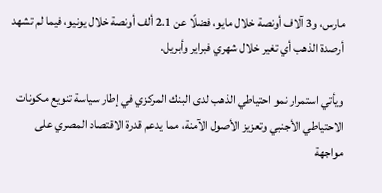مارس، و3 آلاف أونصة خلال مايو، فضلًا عن 2.1 ألف أونصة خلال يونيو، فيما لم تشهد أرصدة الذهب أي تغير خلال شهري فبراير وأبريل.

ويأتي استمرار نمو احتياطي الذهب لدى البنك المركزي في إطار سياسة تنويع مكونات الاحتياطي الأجنبي وتعزيز الأصول الآمنة، مما يدعم قدرة الاقتصاد المصري على مواجهة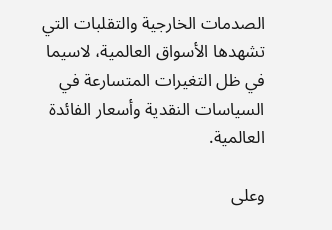الصدمات الخارجية والتقلبات التي تشهدها الأسواق العالمية، لاسيما في ظل التغيرات المتسارعة في السياسات النقدية وأسعار الفائدة العالمية.

وعلى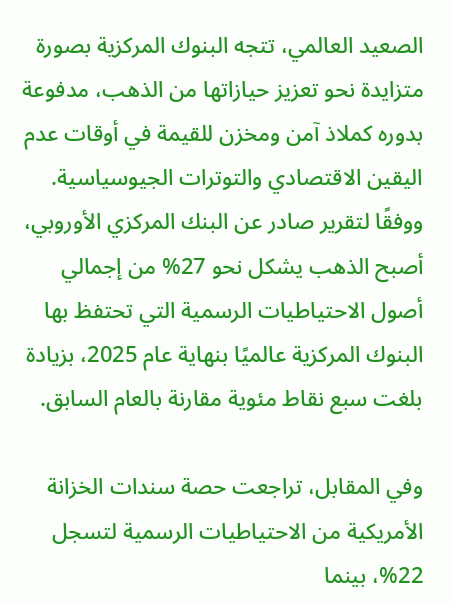الصعيد العالمي، تتجه البنوك المركزية بصورة متزايدة نحو تعزيز حيازاتها من الذهب، مدفوعة بدوره كملاذ آمن ومخزن للقيمة في أوقات عدم اليقين الاقتصادي والتوترات الجيوسياسية. ووفقًا لتقرير صادر عن البنك المركزي الأوروبي، أصبح الذهب يشكل نحو 27% من إجمالي أصول الاحتياطيات الرسمية التي تحتفظ بها البنوك المركزية عالميًا بنهاية عام 2025، بزيادة بلغت سبع نقاط مئوية مقارنة بالعام السابق.

وفي المقابل، تراجعت حصة سندات الخزانة الأمريكية من الاحتياطيات الرسمية لتسجل 22%، بينما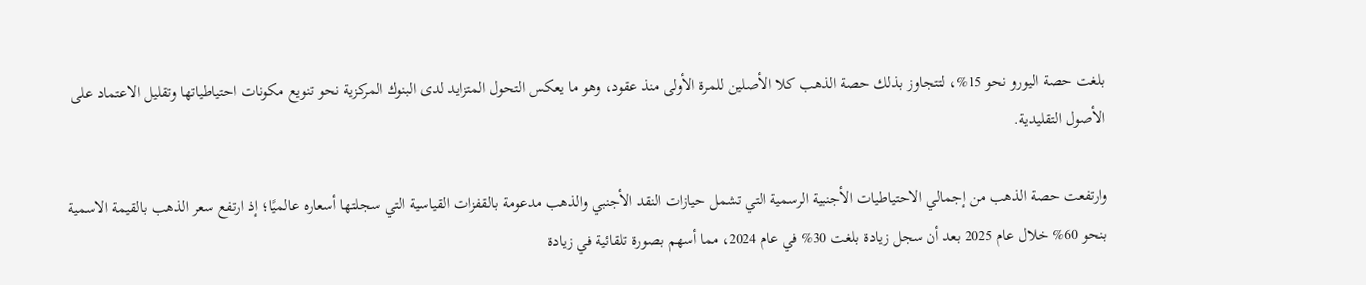بلغت حصة اليورو نحو 15%، لتتجاوز بذلك حصة الذهب كلا الأصلين للمرة الأولى منذ عقود، وهو ما يعكس التحول المتزايد لدى البنوك المركزية نحو تنويع مكونات احتياطياتها وتقليل الاعتماد على الأصول التقليدية.

وارتفعت حصة الذهب من إجمالي الاحتياطيات الأجنبية الرسمية التي تشمل حيازات النقد الأجنبي والذهب مدعومة بالقفزات القياسية التي سجلتها أسعاره عالميًا؛ إذ ارتفع سعر الذهب بالقيمة الاسمية بنحو 60% خلال عام 2025 بعد أن سجل زيادة بلغت 30% في عام 2024، مما أسهم بصورة تلقائية في زيادة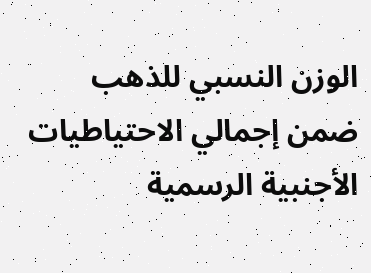الوزن النسبي للذهب ضمن إجمالي الاحتياطيات الأجنبية الرسمية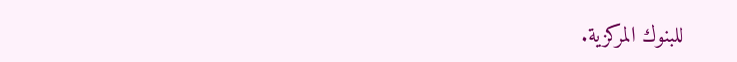للبنوك المركزية.